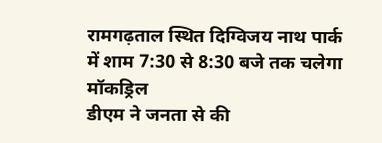रामगढ़ताल स्थित दिग्विजय नाथ पार्क में शाम 7:30 से 8:30 बजे तक चलेगा मॉकड्रिल
डीएम ने जनता से की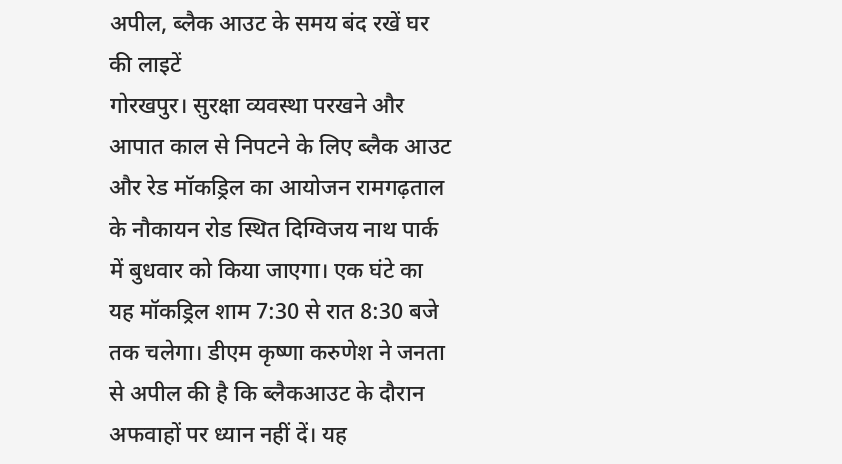अपील, ब्लैक आउट के समय बंद रखें घर की लाइटें
गोरखपुर। सुरक्षा व्यवस्था परखने और आपात काल से निपटने के लिए ब्लैक आउट और रेड मॉकड्रिल का आयोजन रामगढ़ताल के नौकायन रोड स्थित दिग्विजय नाथ पार्क में बुधवार को किया जाएगा। एक घंटे का यह मॉकड्रिल शाम 7:30 से रात 8:30 बजे तक चलेगा। डीएम कृष्णा करुणेश ने जनता से अपील की है कि ब्लैकआउट के दौरान अफवाहों पर ध्यान नहीं दें। यह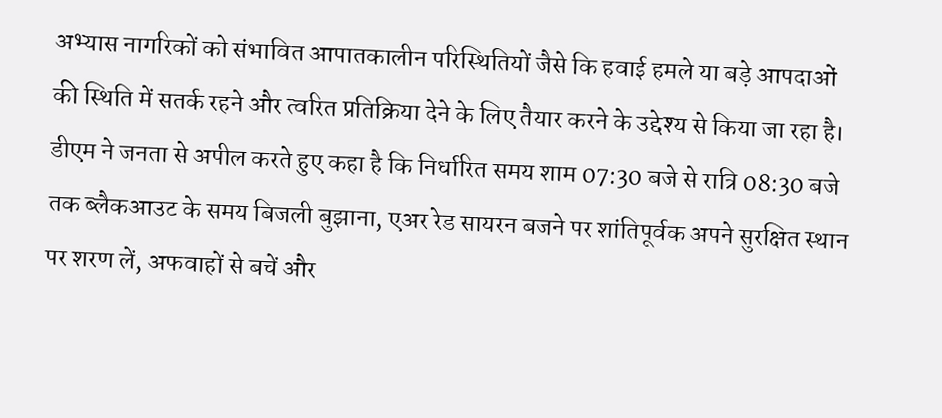अभ्यास नागरिकों को संभावित आपातकालीन परिस्थितियों जैसे कि हवाई हमले या बड़े आपदाओं की स्थिति में सतर्क रहने और त्वरित प्रतिक्रिया देने के लिए तैयार करने के उद्देश्य से किया जा रहा है।
डीएम ने जनता से अपील करते हुए कहा है कि निर्धारित समय शाम 07:30 बजे से रात्रि 08:30 बजे तक ब्लैकआउट के समय बिजली बुझाना, एअर रेड सायरन बजने पर शांतिपूर्वक अपने सुरक्षित स्थान पर शरण लें, अफवाहों से बचें और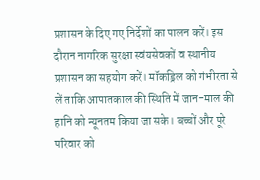प्रशासन के दिए गए निर्देशों का पालन करें। इस दौरान नागरिक सुरक्षा स्वंयसेवकों व स्थानीय प्रशासन का सहयोग करें। मॉकड्रिल को गंभीरता से लें ताकि आपातकाल की स्थिति में जान-माल की हानि को न्यूनतम किया जा सके। बच्चों और पूरे परिवार को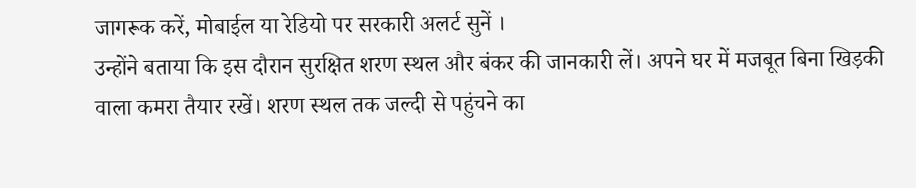जागरूक करें, मोबाईल या रेडियो पर सरकारी अलर्ट सुनें ।
उन्होंने बताया कि इस दौरान सुरक्षित शरण स्थल और बंकर की जानकारी लें। अपने घर में मजबूत बिना खिड़की वाला कमरा तैयार रखें। शरण स्थल तक जल्दी से पहुंचने का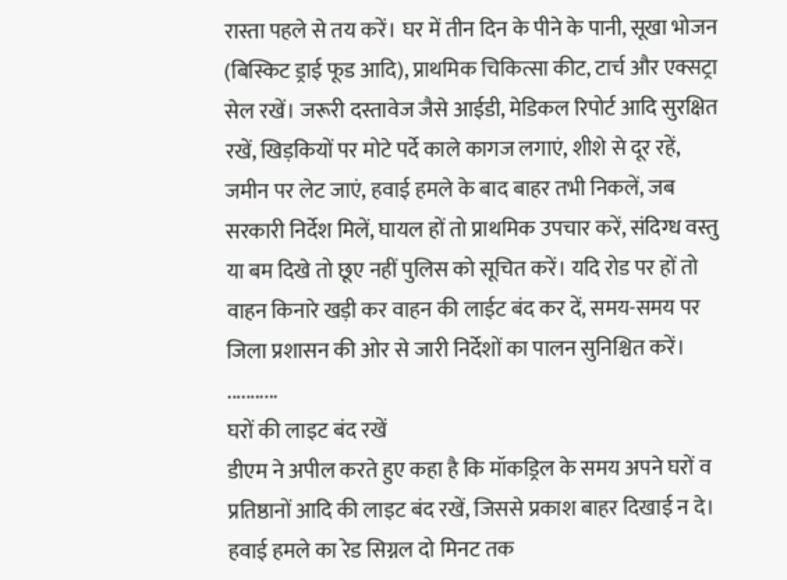रास्ता पहले से तय करें। घर में तीन दिन के पीने के पानी, सूखा भोजन (बिस्किट ड्राई फूड आदि), प्राथमिक चिकित्सा कीट, टार्च और एक्सट्रा सेल रखें। जरूरी दस्तावेज जैसे आईडी, मेडिकल रिपोर्ट आदि सुरक्षित रखें, खिड़कियों पर मोटे पर्दे काले कागज लगाएं, शीशे से दूर रहें, जमीन पर लेट जाएं, हवाई हमले के बाद बाहर तभी निकलें, जब सरकारी निर्देश मिलें, घायल हों तो प्राथमिक उपचार करें, संदिग्ध वस्तु या बम दिखे तो छूए नहीं पुलिस को सूचित करें। यदि रोड पर हों तो वाहन किनारे खड़ी कर वाहन की लाईट बंद कर दें, समय-समय पर जिला प्रशासन की ओर से जारी निर्देशों का पालन सुनिश्चित करें।
...........
घरों की लाइट बंद रखें
डीएम ने अपील करते हुए कहा है कि मॉकड्रिल के समय अपने घरों व प्रतिष्ठानों आदि की लाइट बंद रखें, जिससे प्रकाश बाहर दिखाई न दे। हवाई हमले का रेड सिग्नल दो मिनट तक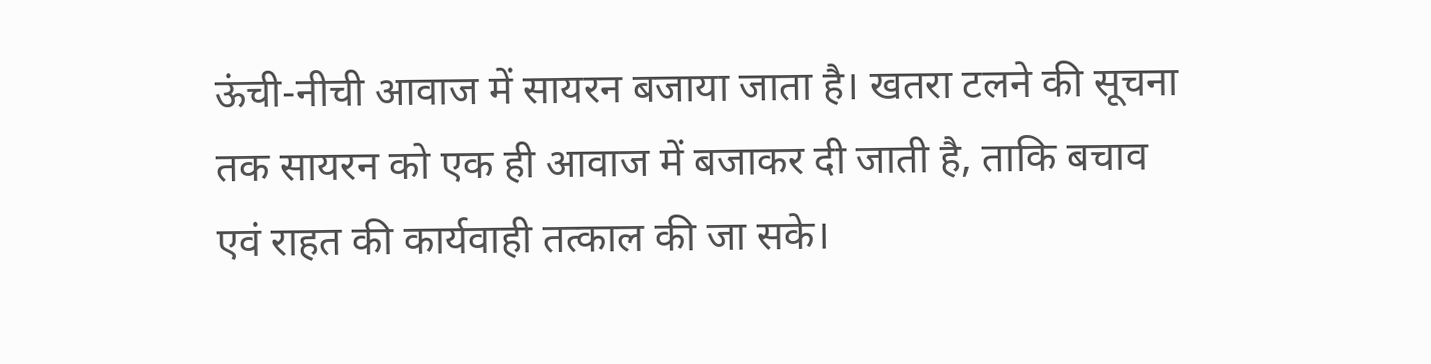ऊंची-नीची आवाज में सायरन बजाया जाता है। खतरा टलने की सूचना तक सायरन को एक ही आवाज में बजाकर दी जाती है, ताकि बचाव एवं राहत की कार्यवाही तत्काल की जा सके।